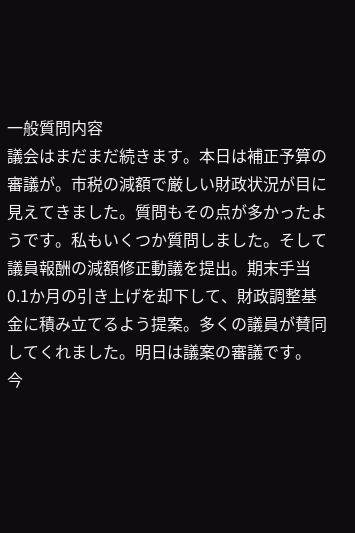一般質問内容
議会はまだまだ続きます。本日は補正予算の審議が。市税の減額で厳しい財政状況が目に見えてきました。質問もその点が多かったようです。私もいくつか質問しました。そして議員報酬の減額修正動議を提出。期末手当0.1か月の引き上げを却下して、財政調整基金に積み立てるよう提案。多くの議員が賛同してくれました。明日は議案の審議です。
今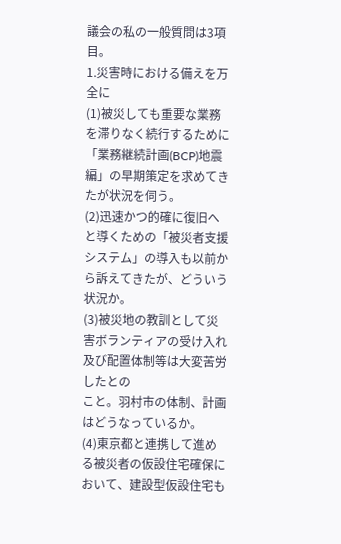議会の私の一般質問は3項目。
1.災害時における備えを万全に
(1)被災しても重要な業務を滞りなく続行するために「業務継続計画(BCP)地震編」の早期策定を求めてきたが状況を伺う。
(2)迅速かつ的確に復旧へと導くための「被災者支援システム」の導入も以前から訴えてきたが、どういう状況か。
(3)被災地の教訓として災害ボランティアの受け入れ及び配置体制等は大変苦労したとの
こと。羽村市の体制、計画はどうなっているか。
(4)東京都と連携して進める被災者の仮設住宅確保において、建設型仮設住宅も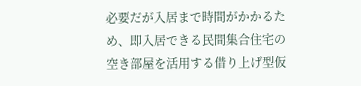必要だが入居まで時間がかかるため、即入居できる民間集合住宅の空き部屋を活用する借り上げ型仮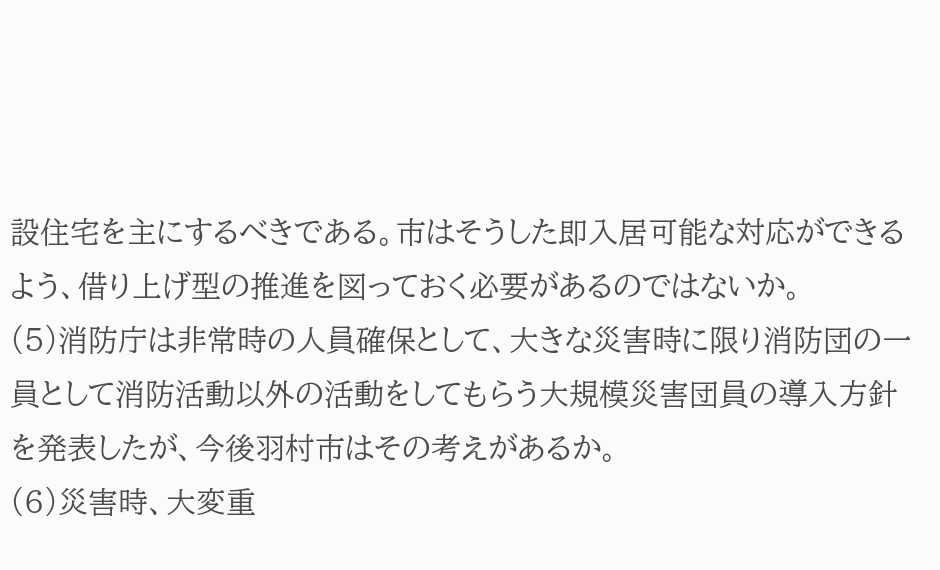設住宅を主にするべきである。市はそうした即入居可能な対応ができるよう、借り上げ型の推進を図っておく必要があるのではないか。
(5)消防庁は非常時の人員確保として、大きな災害時に限り消防団の一員として消防活動以外の活動をしてもらう大規模災害団員の導入方針を発表したが、今後羽村市はその考えがあるか。
(6)災害時、大変重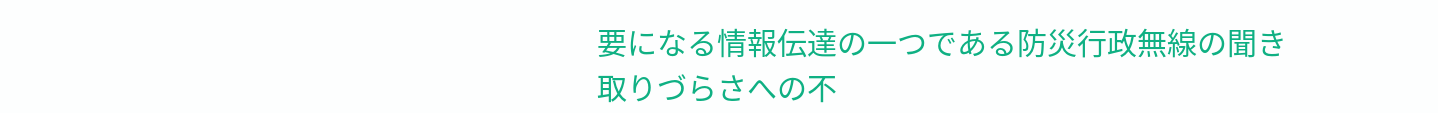要になる情報伝達の一つである防災行政無線の聞き取りづらさへの不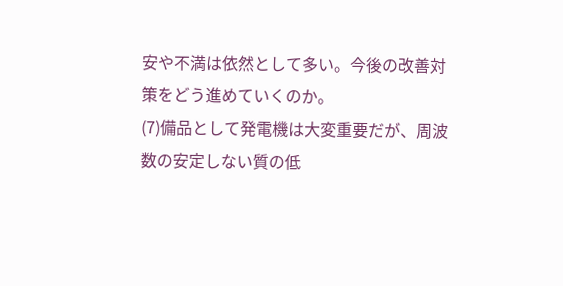安や不満は依然として多い。今後の改善対策をどう進めていくのか。
(7)備品として発電機は大変重要だが、周波数の安定しない質の低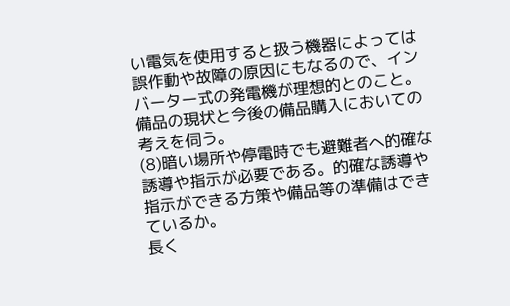い電気を使用すると扱う機器によっては誤作動や故障の原因にもなるので、インバーター式の発電機が理想的とのこと。備品の現状と今後の備品購入においての考えを伺う。
(8)暗い場所や停電時でも避難者へ的確な誘導や指示が必要である。的確な誘導や指示ができる方策や備品等の準備はできているか。
長く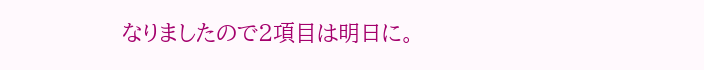なりましたので2項目は明日に。